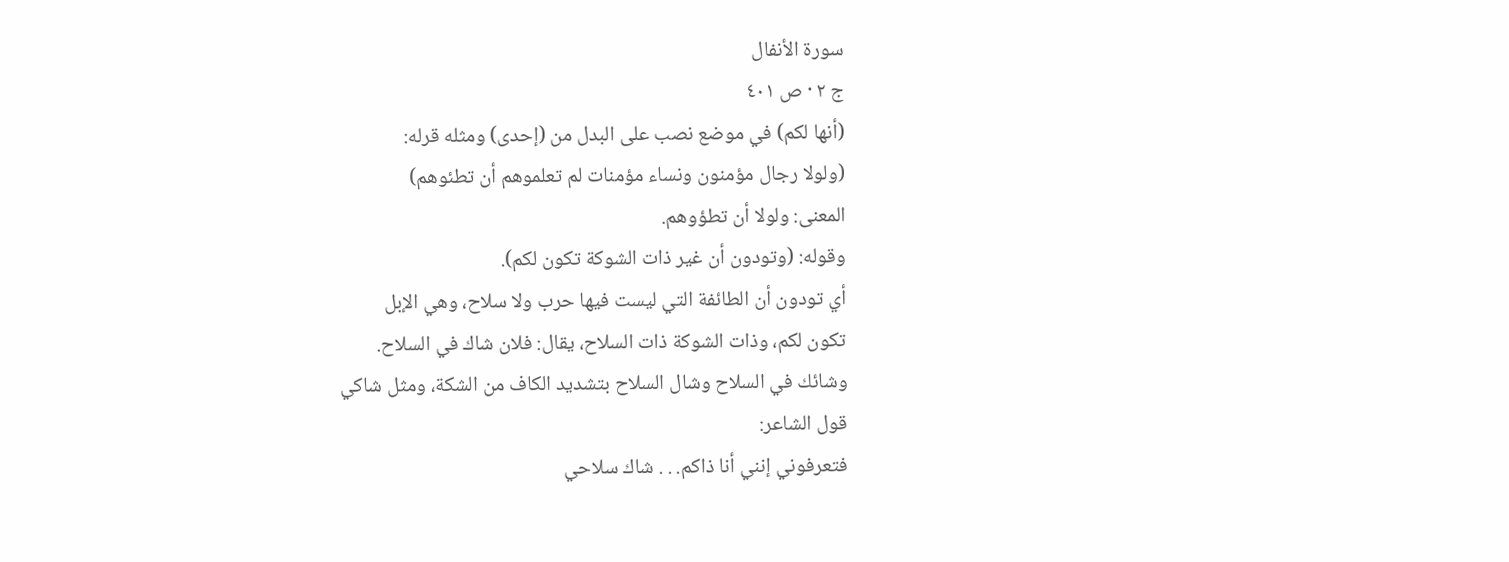سورة الأنفال
ج ٢ · ص ٤٠١
(أنها لكم) في موضع نصب على البدل من (إحدى) ومثله قرله:
(ولولا رجال مؤمنون ونساء مؤمنات لم تعلموهم أن تطئوهم)
المعنى: ولولا أن تطؤوهم.
وقوله: (وتودون أن غير ذات الشوكة تكون لكم).
أي تودون أن الطائفة التي ليست فيها حرب ولا سلاح، وهي الإبل
تكون لكم، وذات الشوكة ذات السلاح، يقال: فلان شاك في السلاح.
وشائك في السلاح وشال السلاح بتشديد الكاف من الشكة، ومثل شاكي
قول الشاعر:
فتعرفوني إنني أنا ذاكم. . . شاك سلاحي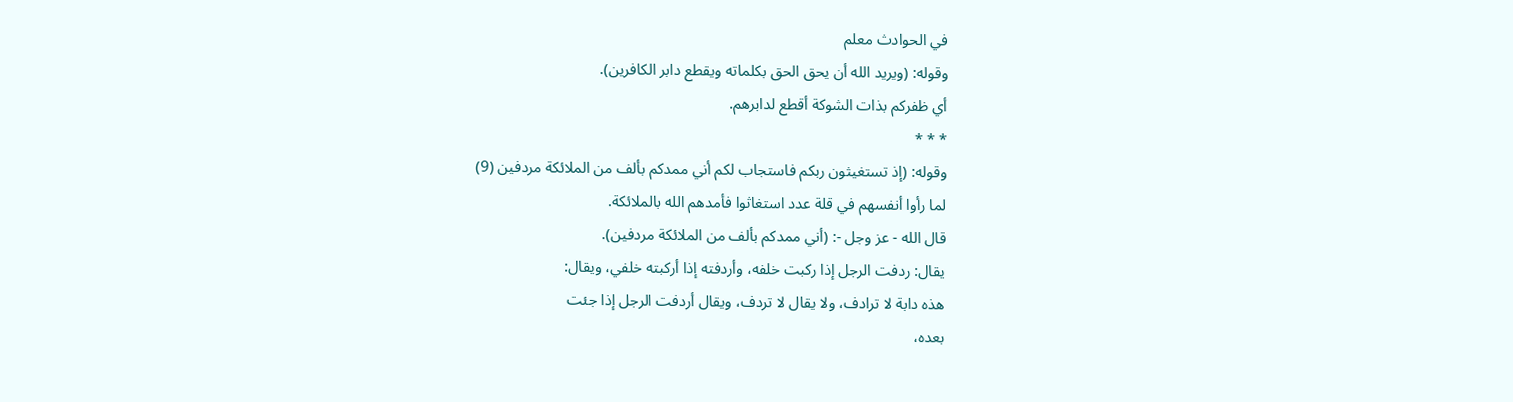في الحوادث معلم
وقوله: (ويريد الله أن يحق الحق بكلماته ويقطع دابر الكافرين).
أي ظفركم بذات الشوكة أقطع لدابرهم.
* * *
وقوله: (إذ تستغيثون ربكم فاستجاب لكم أني ممدكم بألف من الملائكة مردفين (9)
لما رأوا أنفسهم في قلة عدد استغاثوا فأمدهم الله بالملائكة.
قال الله - عز وجل -: (أني ممدكم بألف من الملائكة مردفين).
يقال: ردفت الرجل إذا ركبت خلفه، وأردفته إذا أركبته خلفي، ويقال:
هذه دابة لا ترادف، ولا يقال لا تردف، ويقال أردفت الرجل إذا جئت
بعده،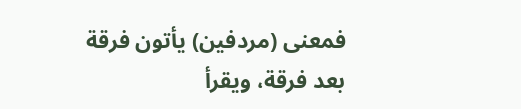فمعنى (مردفين) يأتون فرقة بعد فرقة، ويقرأ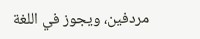مردفين، ويجوز في اللغة